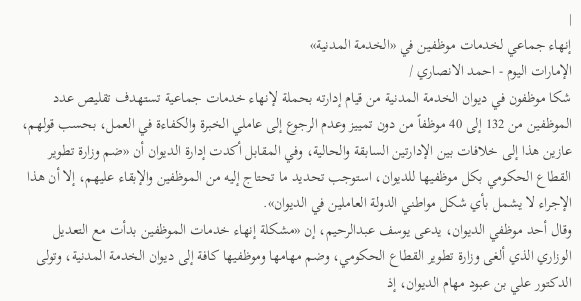|
إنهاء جماعي لخدمات موظفـين في «الخدمة المدنية»
الإمارات اليوم - احمد الانصاري /
شكا موظفون في ديوان الخدمة المدنية من قيام إدارته بحملة لإنهاء خدمات جماعية تستهدف تقليص عدد الموظفين من 132 إلى 40 موظفاً من دون تمييز وعدم الرجوع إلى عاملي الخبرة والكفاءة في العمل، بحسب قولهم، عازين هذا إلى خلافات بين الإدارتين السابقة والحالية، وفي المقابل أكدت إدارة الديوان أن «ضم وزارة تطوير القطاع الحكومي بكل موظفيها للديوان، استوجب تحديد ما تحتاج إليه من الموظفين والإبقاء عليهم، إلا أن هذا الإجراء لا يشمل بأي شكل مواطني الدولة العاملين في الديوان».
وقال أحد موظفي الديوان، يدعى يوسف عبدالرحيم، إن «مشكلة إنهاء خدمات الموظفين بدأت مع التعديل الوزاري الذي ألغى وزارة تطوير القطاع الحكومي، وضم مهامها وموظفيها كافة إلى ديوان الخدمة المدنية، وتولى الدكتور علي بن عبود مهام الديوان، إذ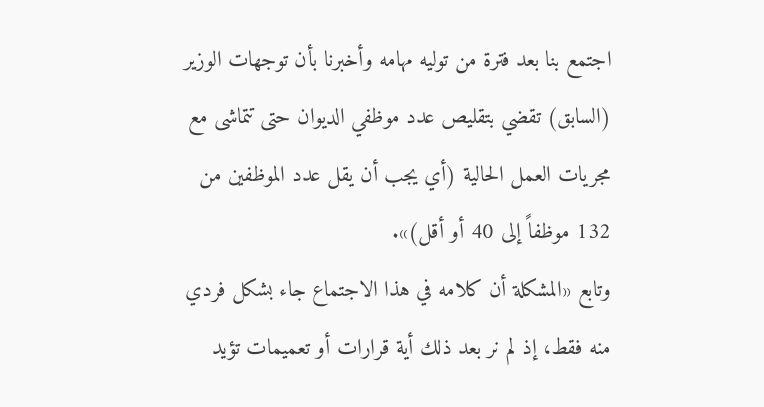اجتمع بنا بعد فترة من توليه مهامه وأخبرنا بأن توجهات الوزير (السابق) تقضي بتقليص عدد موظفي الديوان حتى تتماشى مع مجريات العمل الحالية (أي يجب أن يقل عدد الموظفين من 132 موظفاً إلى 40 أو أقل)».
وتابع «المشكلة أن كلامه في هذا الاجتماع جاء بشكل فردي منه فقط، إذ لم نر بعد ذلك أية قرارات أو تعميمات تؤيد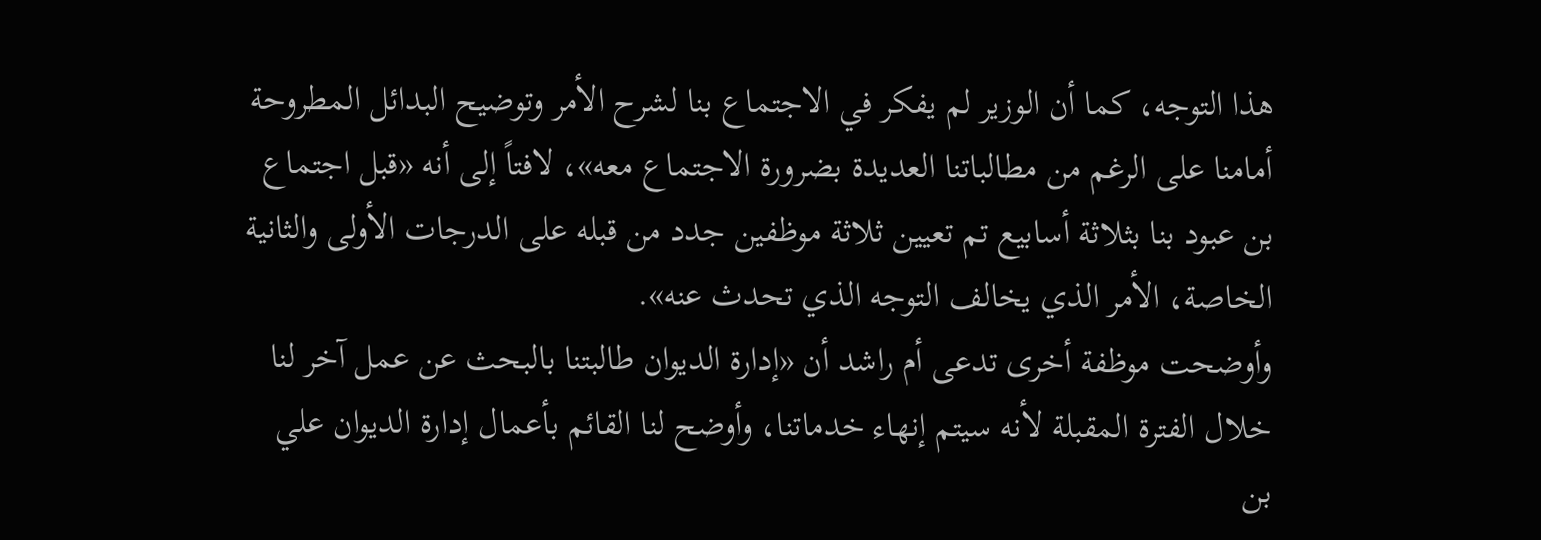هذا التوجه، كما أن الوزير لم يفكر في الاجتماع بنا لشرح الأمر وتوضيح البدائل المطروحة أمامنا على الرغم من مطالباتنا العديدة بضرورة الاجتماع معه»، لافتاً إلى أنه «قبل اجتماع بن عبود بنا بثلاثة أسابيع تم تعيين ثلاثة موظفين جدد من قبله على الدرجات الأولى والثانية الخاصة، الأمر الذي يخالف التوجه الذي تحدث عنه».
وأوضحت موظفة أخرى تدعى أم راشد أن «إدارة الديوان طالبتنا بالبحث عن عمل آخر لنا خلال الفترة المقبلة لأنه سيتم إنهاء خدماتنا، وأوضح لنا القائم بأعمال إدارة الديوان علي بن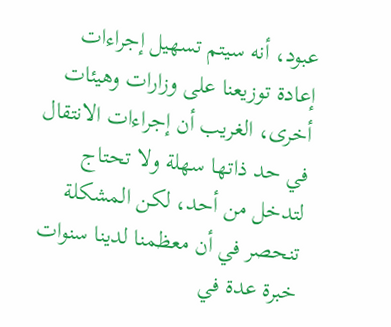عبود، أنه سيتم تسهيل إجراءات إعادة توزيعنا على وزارات وهيئات أخرى، الغريب أن إجراءات الانتقال في حد ذاتها سهلة ولا تحتاج لتدخل من أحد، لكن المشكلة تنحصر في أن معظمنا لدينا سنوات خبرة عدة في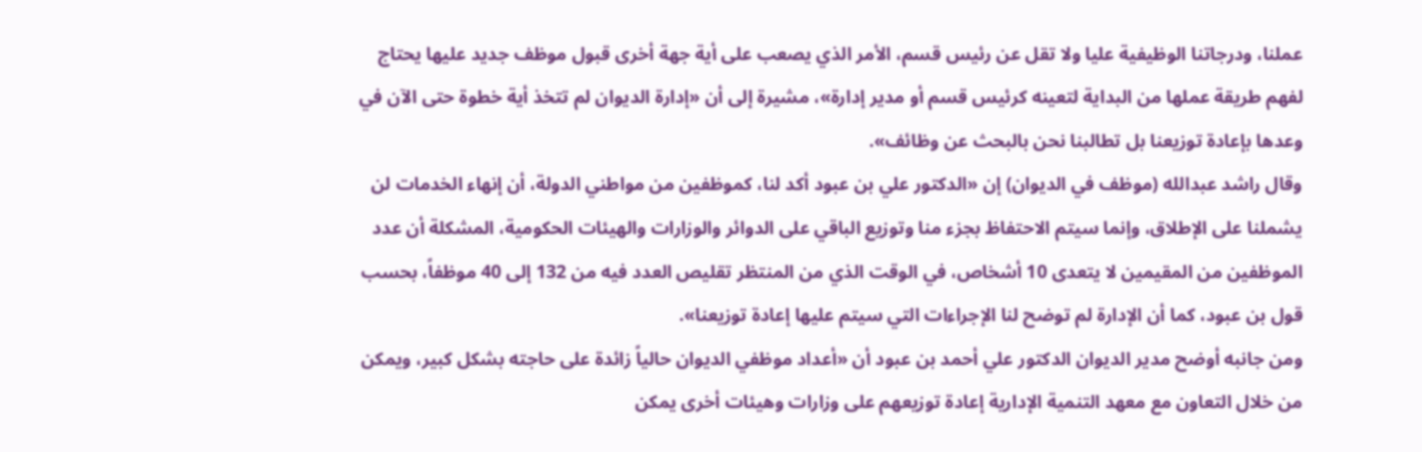عملنا، ودرجاتنا الوظيفية عليا ولا تقل عن رئيس قسم، الأمر الذي يصعب على أية جهة أخرى قبول موظف جديد عليها يحتاج لفهم طريقة عملها من البداية لتعينه كرئيس قسم أو مدير إدارة»، مشيرة إلى أن «إدارة الديوان لم تتخذ أية خطوة حتى الآن في وعدها بإعادة توزيعنا بل تطالبنا نحن بالبحث عن وظائف».
وقال راشد عبدالله (موظف في الديوان) إن «الدكتور علي بن عبود أكد لنا، كموظفين من مواطني الدولة، أن إنهاء الخدمات لن يشملنا على الإطلاق، وإنما سيتم الاحتفاظ بجزء منا وتوزيع الباقي على الدوائر والوزارات والهيئات الحكومية، المشكلة أن عدد الموظفين من المقيمين لا يتعدى 10 أشخاص، في الوقت الذي من المنتظر تقليص العدد فيه من 132 إلى 40 موظفاً، بحسب قول بن عبود، كما أن الإدارة لم توضح لنا الإجراءات التي سيتم عليها إعادة توزيعنا».
ومن جانبه أوضح مدير الديوان الدكتور علي أحمد بن عبود أن «أعداد موظفي الديوان حالياً زائدة على حاجته بشكل كبير، ويمكن من خلال التعاون مع معهد التنمية الإدارية إعادة توزيعهم على وزارات وهيئات أخرى يمكن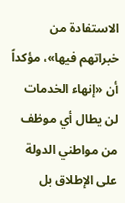الاستفادة من خبراتهم فيها»، مؤكداً أن «إنهاء الخدمات لن يطال أي موظف من مواطني الدولة على الإطلاق بل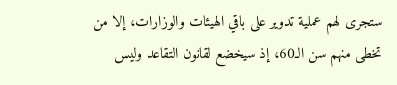ستجرى لهم عملية تدوير على باقي الهيئات والوزارات، إلا من تخطى منهم سن الـ60، إذ سيخضع لقانون التقاعد وليس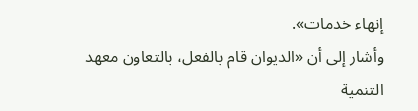إنهاء خدمات».
وأشار إلى أن «الديوان قام بالفعل، بالتعاون معهد التنمية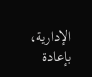الإدارية، بإعادة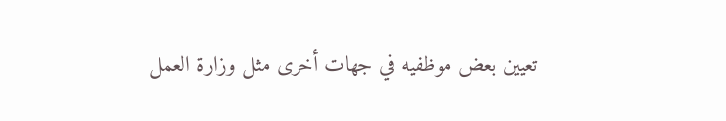تعيين بعض موظفيه في جهات أخرى مثل وزارة العمل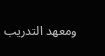ومعهد التدريب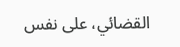القضائي، على نفس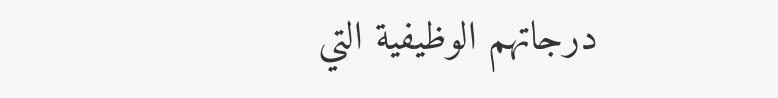درجاتهم الوظيفية التي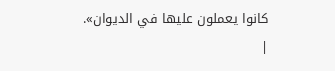كانوا يعملون عليها في الديوان».
|